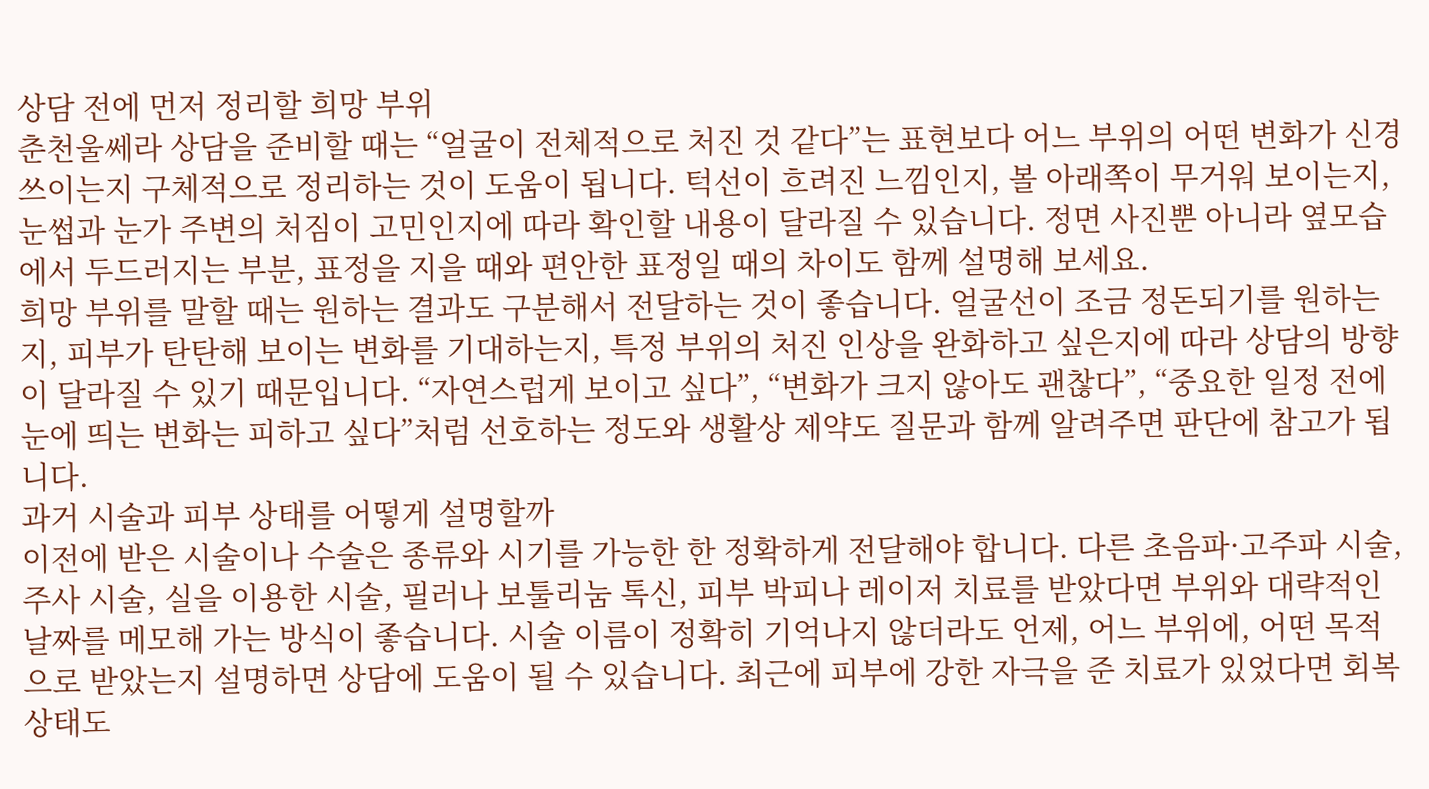상담 전에 먼저 정리할 희망 부위
춘천울쎄라 상담을 준비할 때는 “얼굴이 전체적으로 처진 것 같다”는 표현보다 어느 부위의 어떤 변화가 신경 쓰이는지 구체적으로 정리하는 것이 도움이 됩니다. 턱선이 흐려진 느낌인지, 볼 아래쪽이 무거워 보이는지, 눈썹과 눈가 주변의 처짐이 고민인지에 따라 확인할 내용이 달라질 수 있습니다. 정면 사진뿐 아니라 옆모습에서 두드러지는 부분, 표정을 지을 때와 편안한 표정일 때의 차이도 함께 설명해 보세요.
희망 부위를 말할 때는 원하는 결과도 구분해서 전달하는 것이 좋습니다. 얼굴선이 조금 정돈되기를 원하는지, 피부가 탄탄해 보이는 변화를 기대하는지, 특정 부위의 처진 인상을 완화하고 싶은지에 따라 상담의 방향이 달라질 수 있기 때문입니다. “자연스럽게 보이고 싶다”, “변화가 크지 않아도 괜찮다”, “중요한 일정 전에 눈에 띄는 변화는 피하고 싶다”처럼 선호하는 정도와 생활상 제약도 질문과 함께 알려주면 판단에 참고가 됩니다.
과거 시술과 피부 상태를 어떻게 설명할까
이전에 받은 시술이나 수술은 종류와 시기를 가능한 한 정확하게 전달해야 합니다. 다른 초음파·고주파 시술, 주사 시술, 실을 이용한 시술, 필러나 보툴리눔 톡신, 피부 박피나 레이저 치료를 받았다면 부위와 대략적인 날짜를 메모해 가는 방식이 좋습니다. 시술 이름이 정확히 기억나지 않더라도 언제, 어느 부위에, 어떤 목적으로 받았는지 설명하면 상담에 도움이 될 수 있습니다. 최근에 피부에 강한 자극을 준 치료가 있었다면 회복 상태도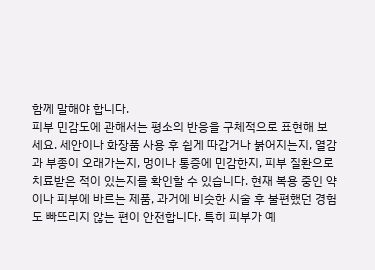함께 말해야 합니다.
피부 민감도에 관해서는 평소의 반응을 구체적으로 표현해 보세요. 세안이나 화장품 사용 후 쉽게 따갑거나 붉어지는지, 열감과 부종이 오래가는지, 멍이나 통증에 민감한지, 피부 질환으로 치료받은 적이 있는지를 확인할 수 있습니다. 현재 복용 중인 약이나 피부에 바르는 제품, 과거에 비슷한 시술 후 불편했던 경험도 빠뜨리지 않는 편이 안전합니다. 특히 피부가 예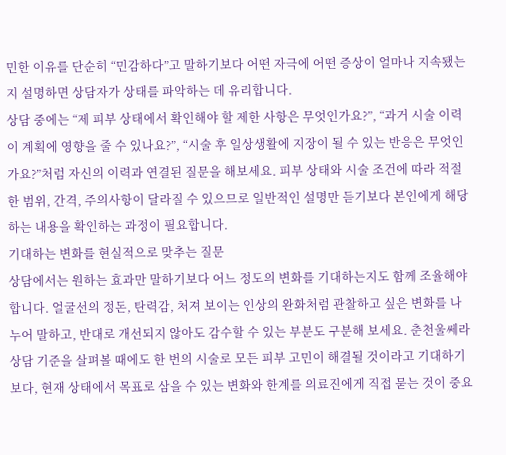민한 이유를 단순히 “민감하다”고 말하기보다 어떤 자극에 어떤 증상이 얼마나 지속됐는지 설명하면 상담자가 상태를 파악하는 데 유리합니다.
상담 중에는 “제 피부 상태에서 확인해야 할 제한 사항은 무엇인가요?”, “과거 시술 이력이 계획에 영향을 줄 수 있나요?”, “시술 후 일상생활에 지장이 될 수 있는 반응은 무엇인가요?”처럼 자신의 이력과 연결된 질문을 해보세요. 피부 상태와 시술 조건에 따라 적절한 범위, 간격, 주의사항이 달라질 수 있으므로 일반적인 설명만 듣기보다 본인에게 해당하는 내용을 확인하는 과정이 필요합니다.
기대하는 변화를 현실적으로 맞추는 질문
상담에서는 원하는 효과만 말하기보다 어느 정도의 변화를 기대하는지도 함께 조율해야 합니다. 얼굴선의 정돈, 탄력감, 처져 보이는 인상의 완화처럼 관찰하고 싶은 변화를 나누어 말하고, 반대로 개선되지 않아도 감수할 수 있는 부분도 구분해 보세요. 춘천울쎄라 상담 기준을 살펴볼 때에도 한 번의 시술로 모든 피부 고민이 해결될 것이라고 기대하기보다, 현재 상태에서 목표로 삼을 수 있는 변화와 한계를 의료진에게 직접 묻는 것이 중요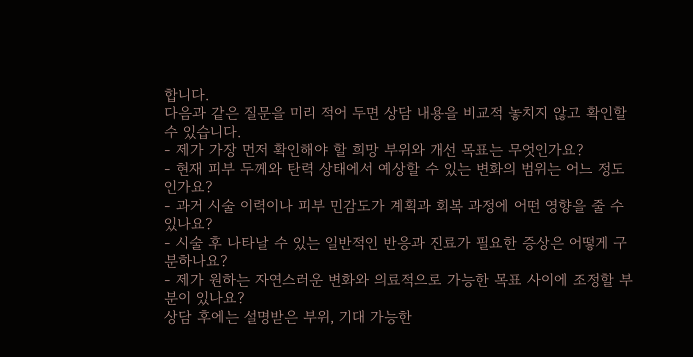합니다.
다음과 같은 질문을 미리 적어 두면 상담 내용을 비교적 놓치지 않고 확인할 수 있습니다.
- 제가 가장 먼저 확인해야 할 희망 부위와 개선 목표는 무엇인가요?
- 현재 피부 두께와 탄력 상태에서 예상할 수 있는 변화의 범위는 어느 정도인가요?
- 과거 시술 이력이나 피부 민감도가 계획과 회복 과정에 어떤 영향을 줄 수 있나요?
- 시술 후 나타날 수 있는 일반적인 반응과 진료가 필요한 증상은 어떻게 구분하나요?
- 제가 원하는 자연스러운 변화와 의료적으로 가능한 목표 사이에 조정할 부분이 있나요?
상담 후에는 설명받은 부위, 기대 가능한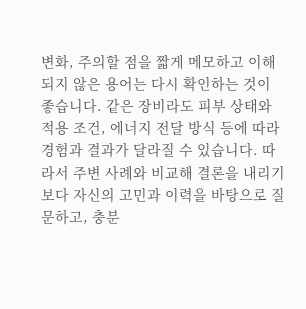변화, 주의할 점을 짧게 메모하고 이해되지 않은 용어는 다시 확인하는 것이 좋습니다. 같은 장비라도 피부 상태와 적용 조건, 에너지 전달 방식 등에 따라 경험과 결과가 달라질 수 있습니다. 따라서 주변 사례와 비교해 결론을 내리기보다 자신의 고민과 이력을 바탕으로 질문하고, 충분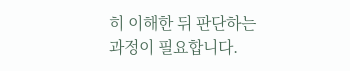히 이해한 뒤 판단하는 과정이 필요합니다.